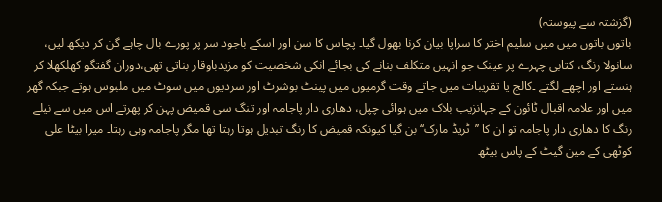(گزشتہ سے پیوستہ)
باتوں باتوں میں میں سلیم اختر کا سراپا بیان کرنا بھول گیا۔ پچاس کا سن اور اسکے باجود سر پر پورے بال چاہے گن کر دیکھ لیں، سانولا رنگ، کتابی چہرے پر عینک جو انہیں متکلف بنانے کی بجائے انکی شخصیت کو مزیدباوقار بناتی تھی،دوران گفتگو کھلکھلا کر ہنستے اور اچھے لگتے ۔کالج یا تقریبات میں جاتے وقت گرمیوں میں پینٹ بوشرٹ اور سردیوں میں سوٹ میں ملبوس ہوتے جبکہ گھر میں اور علامہ اقبال ٹائون کے جہانزیب بلاک میں ہوائی چپل، دھاری دار پاجامہ اور تنگ سی قمیض پہن کر پھرتے اس میں سے نیلے رنگ کا دھاری دار پاجامہ تو ان کا ’’ٹریڈ مارک‘‘ بن گیا کیونکہ قمیض کا رنگ تبدیل ہوتا رہتا تھا مگر پاجامہ وہی رہتا۔ میرا بیٹا علی کوٹھی کے مین گیٹ کے پاس بیٹھ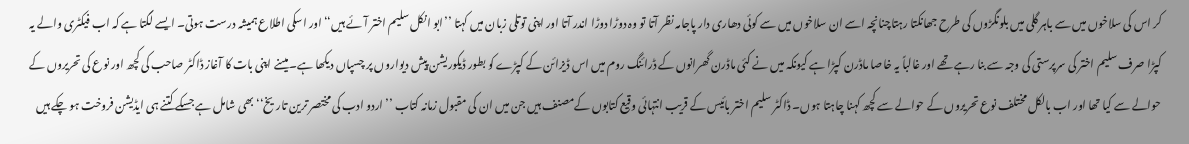کر اس کی سلاخوں میں سے باہر گلی میں بلونگڑوں کی طرح جھانکتا رہتاچنانچہ اسے ان سلاخوں میں سے کوئی دھاری دار پاجامہ نظر آتا تو وہ دوڑا دوڑا اندر آتا اور اپنی توتلی زبان میں کہتا ’’ابو انکل سلیم اختر آئے ہیں‘‘ اور اسکی اطلاع ہمیشہ درست ہوتی۔ ایسے لگتا ہے کہ اب فیکٹری والے یہ کپڑا صرف سلیم اختر کی سرپرستی کی وجہ سے بنا رہے تھے اور غالباً یہ خاصا ماڈرن کپڑا ہے کیونکہ میں نے کئی ماڈرن گھرانوں کے ڈرائنگ روم میں اس ڈیزائن کے کپڑے کو بطور ڈیکوریشن پیش دیواروں پر چسپاں دیکھا ہے۔ میںنے اپنی بات کا آغاز ڈاکٹر صاحب کی کچھ اور نوع کی تحریروں کے حوالے سے کیا تھا اور اب بالکل مختلف نوع تحریروں کے حوالے سے کچھ کہنا چاہتا ہوں۔ ڈاکٹر سلیم اختر بائیس کے قریب انتہائی وقیع کتابوں کےمصنف ہیں جن میں ان کی مقبول زمانہ کتاب ’’اردو ادب کی مختصر ترین تاریخ‘‘ بھی شامل ہے جسکے کتنے ہی ایڈیشن فروخت ہو چکے ہیں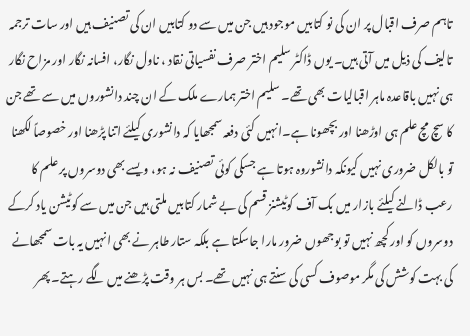تاہم صرف اقبال پر ان کی نو کتابیں موجود ہیں جن میں سے دو کتابیں ان کی تصنیف ہیں اور سات ترجمہ تالیف کی ذیل میں آتی ہیں۔ یوں ڈاکٹر سلیم اختر صرف نفسیاتی نقاد ، ناول نگار، افسانہ نگار اور مزاح نگار ہی نہیں باقاعدہ ماہر اقبالیات بھی تھے۔ سلیم اختر ہمارے ملک کے ان چند دانشوروں میں سے تھے جن کا سچ مچ علم ہی اوڑھنا اور بچھونا ہے۔انہیں کئی دفعہ سمجھایا کہ دانشوری کیلئے اتنا پڑھنا اور خصوصاً لکھنا تو بالکل ضروری نہیں کیونکہ دانشوروہ ہوتا ہے جسکی کوئی تصنیف نہ ہو، ویسے بھی دوسروں پر علم کا رعب ڈالنے کیلئے بازار میں بک آف کوٹیشنز قسم کی بے شمار کتابیں ملتی ہیں جن میں سے کوٹیشن یاد کرکے دوسروں کو اور کچھ نہیں تو بوجھوں ضرور مارا جاسکتا ہے بلکہ ستار طاہر نے بھی انہیں یہ بات سمجھانے کی بہت کوشش کی مگر موصوف کسی کی سنتے ہی نہیں تھے۔ بس ہر وقت پڑھنے میں لگے رہتے۔ پھر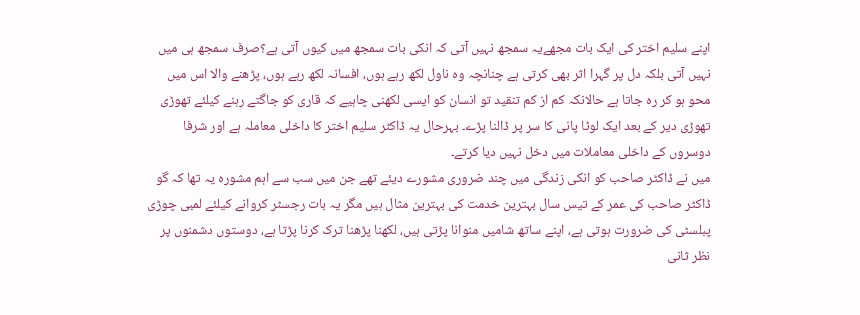اپنے سلیم اختر کی ایک بات مجھےیہ سمجھ نہیں آتی کہ انکی بات سمجھ میں کیوں آتی ہے؟صرف سمجھ ہی میں نہیں آتی بلکہ دل پر گہرا اثر بھی کرتی ہے چنانچہ وہ ناول لکھ رہے ہوں، افسانہ لکھ رہے ہوں، پڑھنے والا اس میں محو ہو کر رہ جاتا ہے حالانکہ کم از کم تنقید تو انسان کو ایسی لکھنی چاہیے کہ قاری کو جاگتے رہنے کیلئے تھوڑی تھوڑی دیر کے بعد ایک لوٹا پانی کا سر پر ڈالنا پڑے۔ بہرحال یہ ڈاکٹر سلیم اختر کا داخلی معاملہ ہے اور شرفا دوسروں کے داخلی معاملات میں دخل نہیں دیا کرتے۔
میں نے ڈاکٹر صاحب کو انکی زندگی میں چند ضروری مشورے دیئے تھے جن میں سب سے اہم مشورہ یہ تھا کہ گو ڈاکٹر صاحب کی عمر کے تیس سال بہترین خدمت کی بہترین مثال ہیں مگر یہ بات رجسٹر کروانے کیلئے لمبی چوڑی پبلسٹی کی ضرورت ہوتی ہے، اپنے ساتھ شامیں منوانا پڑتی ہیں، لکھنا پڑھنا ترک کرنا پڑتا ہے، دوستوں دشمنوں پر نظر ثانی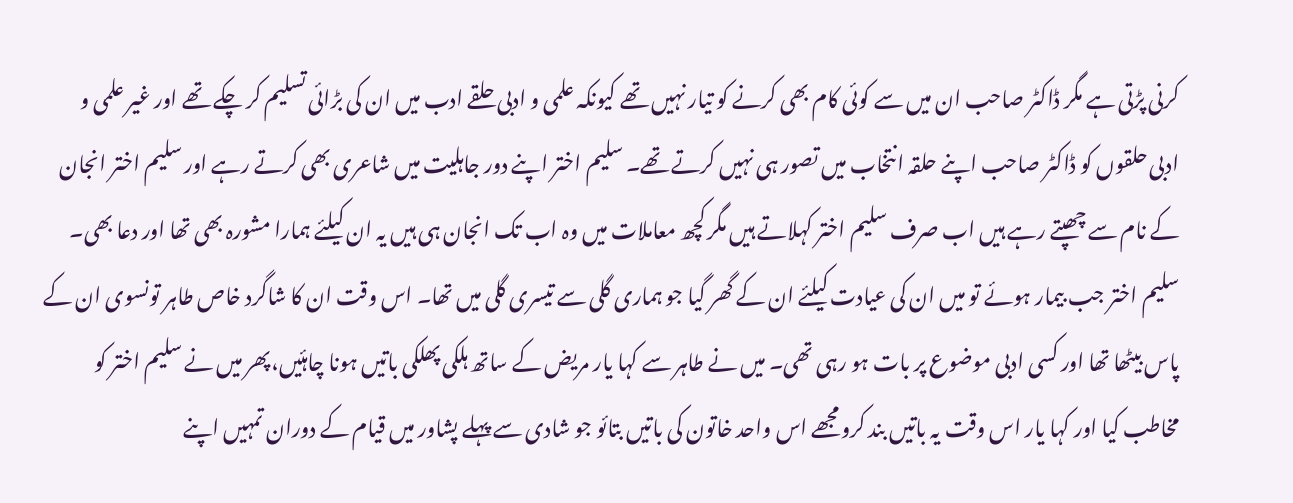کرنی پڑتی ہے مگر ڈاکٹر صاحب ان میں سے کوئی کام بھی کرنے کو تیار نہیں تھے کیونکہ علمی و ادبی حلقے ادب میں ان کی بڑائی تسلیم کر چکے تھے اور غیر علمی و ادبی حلقوں کو ڈاکٹر صاحب اپنے حلقہ انتخاب میں تصور ہی نہیں کرتے تھے۔ سلیم اختر اپنے دور جاہلیت میں شاعری بھی کرتے رہے اور سلیم اختر انجان کے نام سے چھپتے رہے ہیں اب صرف سلیم اختر کہلاتے ہیں مگر کچھ معاملات میں وہ اب تک انجان ہی ہیں یہ ان کیلئے ہمارا مشورہ بھی تھا اور دعا بھی۔ سلیم اختر جب بیمار ہوئے تو میں ان کی عیادت کیلئے ان کے گھر گیا جو ہماری گلی سے تیسری گلی میں تھا۔ اس وقت ان کا شاگرد خاص طاہر تونسوی ان کے پاس بیٹھا تھا اور کسی ادبی موضوع پر بات ہو رہی تھی۔ میں نے طاہر سے کہا یار مریض کے ساتھ ہلکی پھلکی باتیں ہونا چاہئیں،پھر میں نے سلیم اختر کو مخاطب کیا اور کہا یار اس وقت یہ باتیں بند کرومجھے اس واحد خاتون کی باتیں بتائو جو شادی سے پہلے پشاور میں قیام کے دوران تمہیں اپنے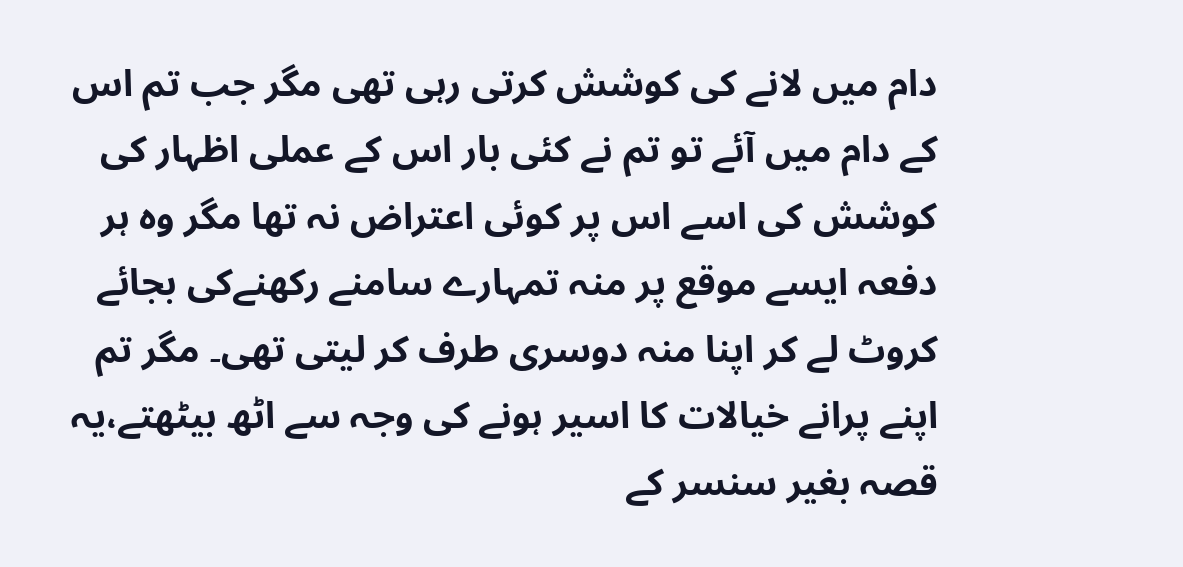دام میں لانے کی کوشش کرتی رہی تھی مگر جب تم اس کے دام میں آئے تو تم نے کئی بار اس کے عملی اظہار کی کوشش کی اسے اس پر کوئی اعتراض نہ تھا مگر وہ ہر دفعہ ایسے موقع پر منہ تمہارے سامنے رکھنےکی بجائے کروٹ لے کر اپنا منہ دوسری طرف کر لیتی تھی۔ مگر تم اپنے پرانے خیالات کا اسیر ہونے کی وجہ سے اٹھ بیٹھتے،یہ قصہ بغیر سنسر کے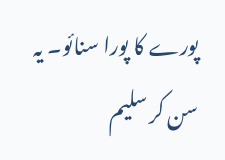پورے کا پورا سنائو۔ یہ سن کر سلیم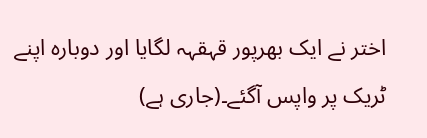اختر نے ایک بھرپور قہقہہ لگایا اور دوبارہ اپنے ٹریک پر واپس آگئے۔(جاری ہے)